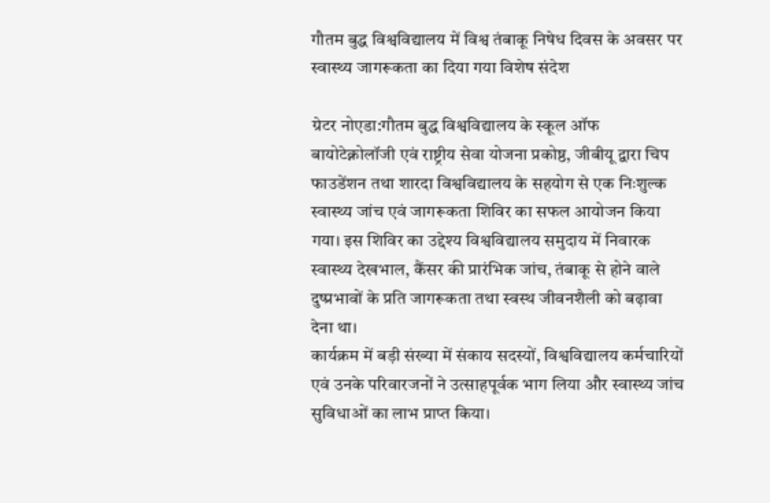गौतम बुद्ध विश्वविद्यालय में विश्व तंबाकू निषेध दिवस के अवसर पर स्वास्थ्य जागरूकता का दिया गया विशेष संदेश

ग्रेटर नोएडा:गौतम बुद्ध विश्वविद्यालय के स्कूल ऑफ बायोटेक्नोलॉजी एवं राष्ट्रीय सेवा योजना प्रकोष्ठ, जीबीयू द्वारा चिप फाउडेंशन तथा शारदा विश्वविद्यालय के सहयोग से एक निःशुल्क स्वास्थ्य जांच एवं जागरूकता शिविर का सफल आयोजन किया गया। इस शिविर का उद्देश्य विश्वविद्यालय समुदाय में निवारक स्वास्थ्य देखभाल, कैंसर की प्रारंभिक जांच, तंबाकू से होने वाले दुष्प्रभावों के प्रति जागरूकता तथा स्वस्थ जीवनशैली को बढ़ावा देना था।
कार्यक्रम में बड़ी संख्या में संकाय सदस्यों, विश्वविद्यालय कर्मचारियों एवं उनके परिवारजनों ने उत्साहपूर्वक भाग लिया और स्वास्थ्य जांच सुविधाओं का लाभ प्राप्त किया।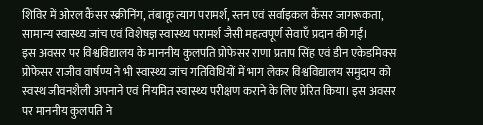शिविर में ओरल कैंसर स्क्रीनिंग, तंबाकू त्याग परामर्श, स्तन एवं सर्वाइकल कैंसर जागरूकता, सामान्य स्वास्थ्य जांच एवं विशेषज्ञ स्वास्थ्य परामर्श जैसी महत्वपूर्ण सेवाएँ प्रदान की गईं।
इस अवसर पर विश्वविद्यालय के माननीय कुलपति प्रोफेसर राणा प्रताप सिंह एवं डीन एकेडमिक्स प्रोफेसर राजीव वार्षण्य ने भी स्वास्थ्य जांच गतिविधियों में भाग लेकर विश्वविद्यालय समुदाय को स्वस्थ जीवनशैली अपनाने एवं नियमित स्वास्थ्य परीक्षण कराने के लिए प्रेरित किया। इस अवसर पर माननीय कुलपति ने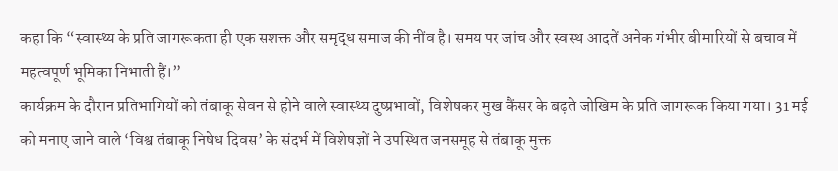कहा कि “स्वास्थ्य के प्रति जागरूकता ही एक सशक्त और समृद्ध समाज की नींव है। समय पर जांच और स्वस्थ आदतें अनेक गंभीर बीमारियों से बचाव में महत्वपूर्ण भूमिका निभाती हैं।”
कार्यक्रम के दौरान प्रतिभागियों को तंबाकू सेवन से होने वाले स्वास्थ्य दुष्प्रभावों, विशेषकर मुख कैंसर के बढ़ते जोखिम के प्रति जागरूक किया गया। 31 मई को मनाए जाने वाले ‘विश्व तंबाकू निषेध दिवस’ के संदर्भ में विशेषज्ञों ने उपस्थित जनसमूह से तंबाकू मुक्त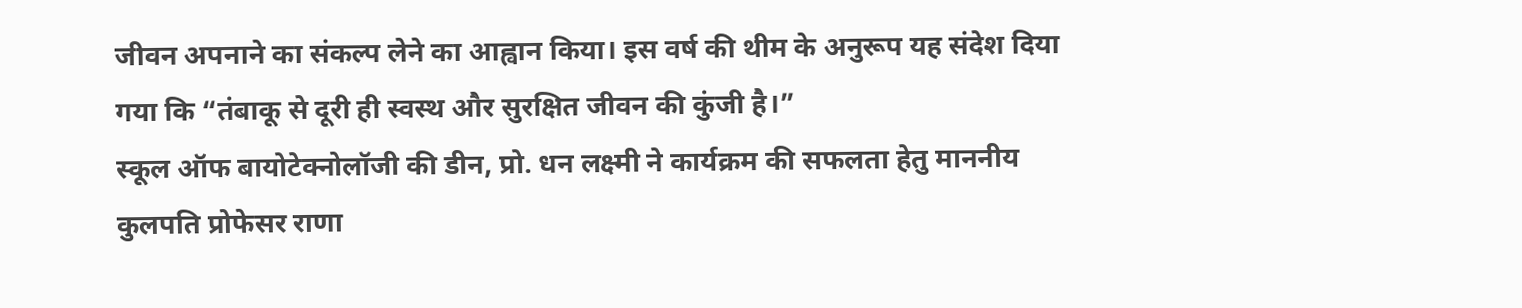जीवन अपनाने का संकल्प लेने का आह्वान किया। इस वर्ष की थीम के अनुरूप यह संदेश दिया गया कि “तंबाकू से दूरी ही स्वस्थ और सुरक्षित जीवन की कुंजी है।”
स्कूल ऑफ बायोटेक्नोलॉजी की डीन, प्रो. धन लक्ष्मी ने कार्यक्रम की सफलता हेतु माननीय कुलपति प्रोफेसर राणा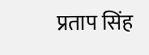प्रताप सिंह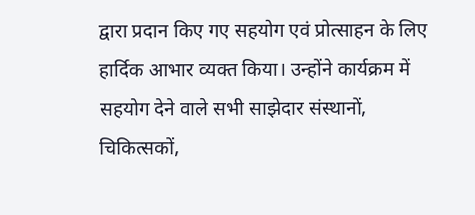द्वारा प्रदान किए गए सहयोग एवं प्रोत्साहन के लिए हार्दिक आभार व्यक्त किया। उन्होंने कार्यक्रम में सहयोग देने वाले सभी साझेदार संस्थानों, चिकित्सकों,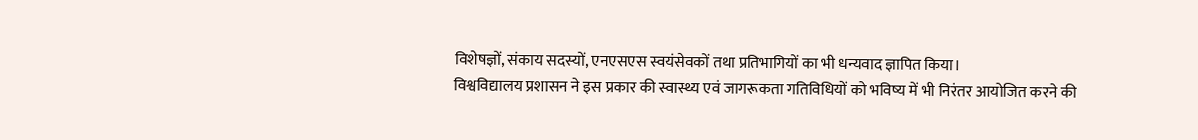विशेषज्ञों, संकाय सदस्यों, एनएसएस स्वयंसेवकों तथा प्रतिभागियों का भी धन्यवाद ज्ञापित किया।
विश्वविद्यालय प्रशासन ने इस प्रकार की स्वास्थ्य एवं जागरूकता गतिविधियों को भविष्य में भी निरंतर आयोजित करने की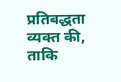प्रतिबद्धता व्यक्त की, ताकि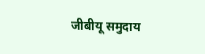जीबीयू समुदाय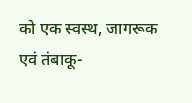को एक स्वस्थ, जागरूक एवं तंबाकू-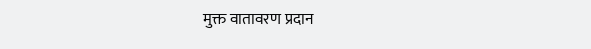मुक्त वातावरण प्रदान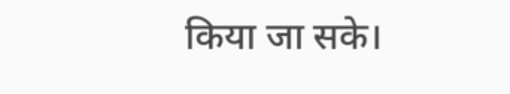किया जा सके।